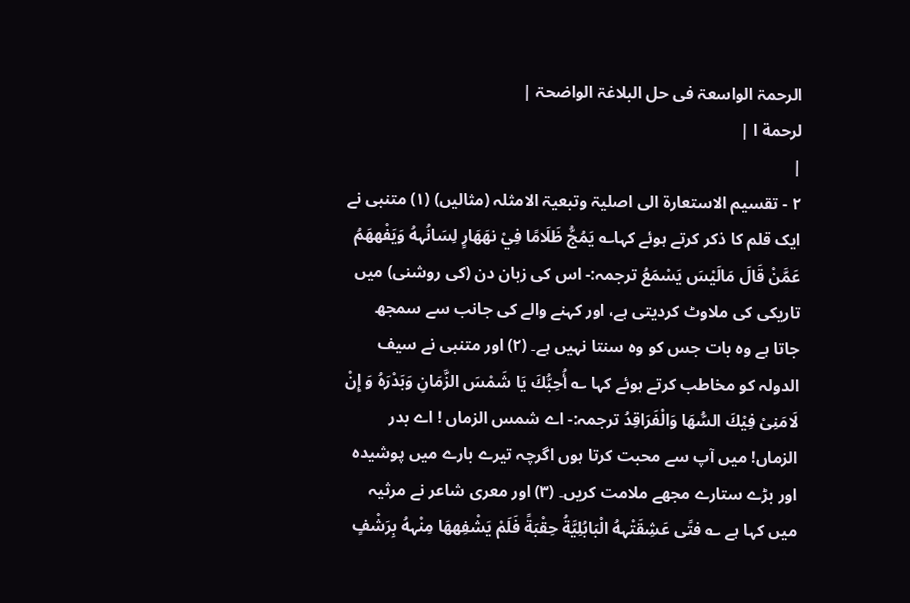الرحمۃ الواسعۃ فی حل البلاغۃ الواضحۃ |
لرحمة ا |
|
۲ - تقسیم الاستعارۃ الی اصلیۃ وتبعیۃ الامثلہ (مثالیں) (۱) متنبی نے ایک قلم کا ذکر کرتے ہوئے کہا؎ یَمُجُّ ظَلَامًا فِيْ نهَھَارٍ لِسَانُہهُ وَیَفْھهَمُ عَمَّنْ قَالَ مَالَیْسَ یَسْمَعُ ترجمہ:- اس کی زبان دن (کی روشنی) میں تاریکی کی ملاوٹ کردیتی ہے، اور کہنے والے کی جانب سے سمجھ جاتا ہے وہ بات جس کو وہ سنتا نہیں ہے۔ (۲) اور متنبی نے سیف الدولہ کو مخاطب کرتے ہوئے کہا ؎ أُحِبُّكَ یَا شَمْسَ الزَّمَانِ وَبَدْرَهُ وَ إِنْ لَامَنِیْ فِیْكَ السُّهَا وَالْفَرَاقِدُ ترجمہ:- اے شمس الزماں ! اے بدر الزماں! میں آپ سے محبت کرتا ہوں اگرچہ تیرے بارے میں پوشیدہ اور بڑے ستارے مجھے ملامت کریں۔ (۳) اور معری شاعر نے مرثیہ میں کہا ہے ؎ فتًی عَشِقَتْہهُ الْبَابُلِیَّةُ حِقْبَةً فَلَمْ یَشْفِھهَا مِنْہهُ بِرَشْفٍ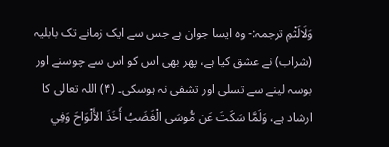وَلَالَثْمِ ترجمہ:- وہ ایسا جوان ہے جس سے ایک زمانے تک بابلیہ (شراب) نے عشق کیا ہے، پھر بھی اس کو اس سے چوسنے اور بوسہ لینے سے تسلی اور تشفی نہ ہوسکی۔ (۴) اللہ تعالی کا ارشاد ہے، وَلَمَّا سَكَتَ عَن مُّوسَى الْغَضَبُ أَخَذَ الأَلْوَاحَ وَفِي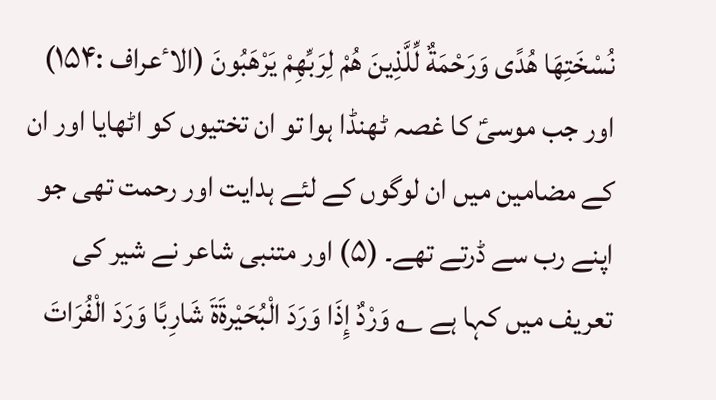نُسْخَتِهَا هُدًى وَرَحْمَةٌ لِّلَّذِينَ هُمْ لِرَبِّهِمْ يَرْهَبُونَ (الاٴعراف :۱۵۴) اور جب موسیؑ کا غصہ ٹھنڈا ہوا تو ان تختیوں کو اٹھایا اور ان کے مضامین میں ان لوگوں کے لئے ہدایت اور رحمت تھی جو اپنے رب سے ڈرتے تھے۔ (۵) اور متنبی شاعر نے شیر کی تعریف میں کہا ہے ؎ وَرْدٌ إِذَا وَرَدَ الْبُحَیْرةَۃَ شَارِبًا وَرَدَ الْفُرَاتَ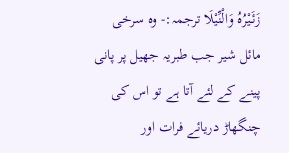زَئَیْرُهُ وَالْنِّیْلَا ترجمہ:- وہ سرخی مائل شیر جب طبریہ جھیل پر پانی پینے کے لئے آتا ہے تو اس کی چنگھاڑ دریائے فرات اور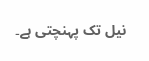نیل تک پہنچتی ہے۔